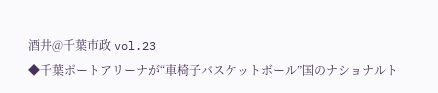酒井@千葉市政 vol.23
◆千葉ポートアリーナが“車椅子バスケットボール”国のナショナルト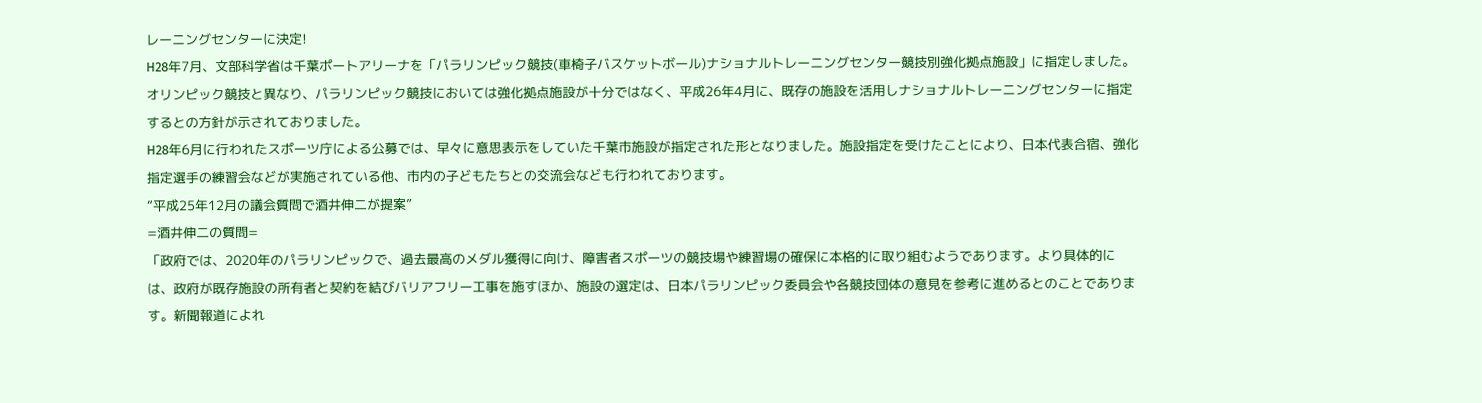レーニングセンターに決定!
H28年7月、文部科学省は千葉ポートアリーナを「パラリンピック競技(車椅子バスケットボール)ナショナルトレーニングセンター競技別強化拠点施設」に指定しました。
オリンピック競技と異なり、パラリンピック競技においては強化拠点施設が十分ではなく、平成26年4月に、既存の施設を活用しナショナルトレーニングセンターに指定するとの方針が示されておりました。
H28年6月に行われたスポーツ庁による公募では、早々に意思表示をしていた千葉市施設が指定された形となりました。施設指定を受けたことにより、日本代表合宿、強化指定選手の練習会などが実施されている他、市内の子どもたちとの交流会なども行われております。
“平成25年12月の議会質問で酒井伸二が提案”
=酒井伸二の質問=
「政府では、2020年のパラリンピックで、過去最高のメダル獲得に向け、障害者スポーツの競技場や練習場の確保に本格的に取り組むようであります。より具体的には、政府が既存施設の所有者と契約を結びバリアフリー工事を施すほか、施設の選定は、日本パラリンピック委員会や各競技団体の意見を参考に進めるとのことであります。新聞報道によれ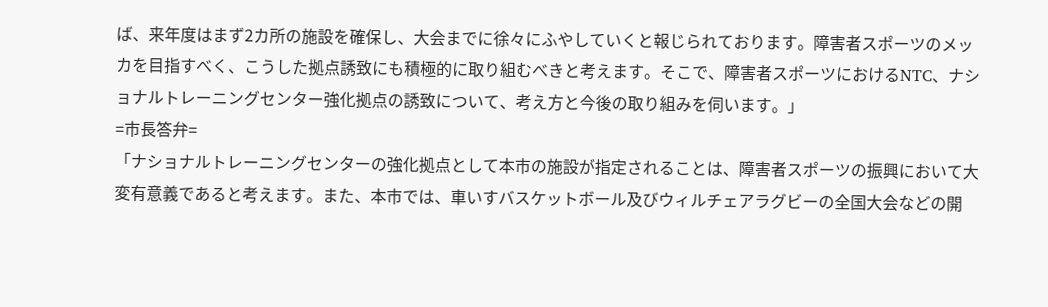ば、来年度はまず2カ所の施設を確保し、大会までに徐々にふやしていくと報じられております。障害者スポーツのメッカを目指すべく、こうした拠点誘致にも積極的に取り組むべきと考えます。そこで、障害者スポーツにおけるNTC、ナショナルトレーニングセンター強化拠点の誘致について、考え方と今後の取り組みを伺います。」
=市長答弁=
「ナショナルトレーニングセンターの強化拠点として本市の施設が指定されることは、障害者スポーツの振興において大変有意義であると考えます。また、本市では、車いすバスケットボール及びウィルチェアラグビーの全国大会などの開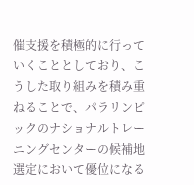催支援を積極的に行っていくこととしており、こうした取り組みを積み重ねることで、パラリンピックのナショナルトレーニングセンターの候補地選定において優位になる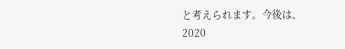と考えられます。今後は、2020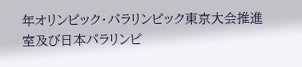年オリンピック・パラリンピック東京大会推進室及び日本パラリンピ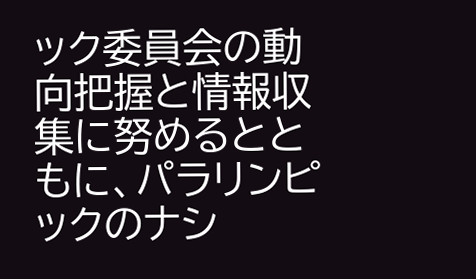ック委員会の動向把握と情報収集に努めるとともに、パラリンピックのナシ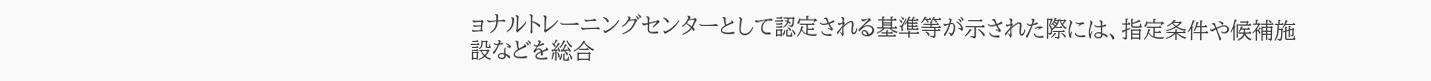ョナルトレーニングセンターとして認定される基準等が示された際には、指定条件や候補施設などを総合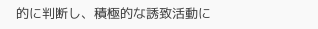的に判断し、積極的な誘致活動に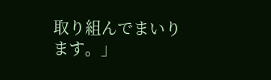取り組んでまいります。」